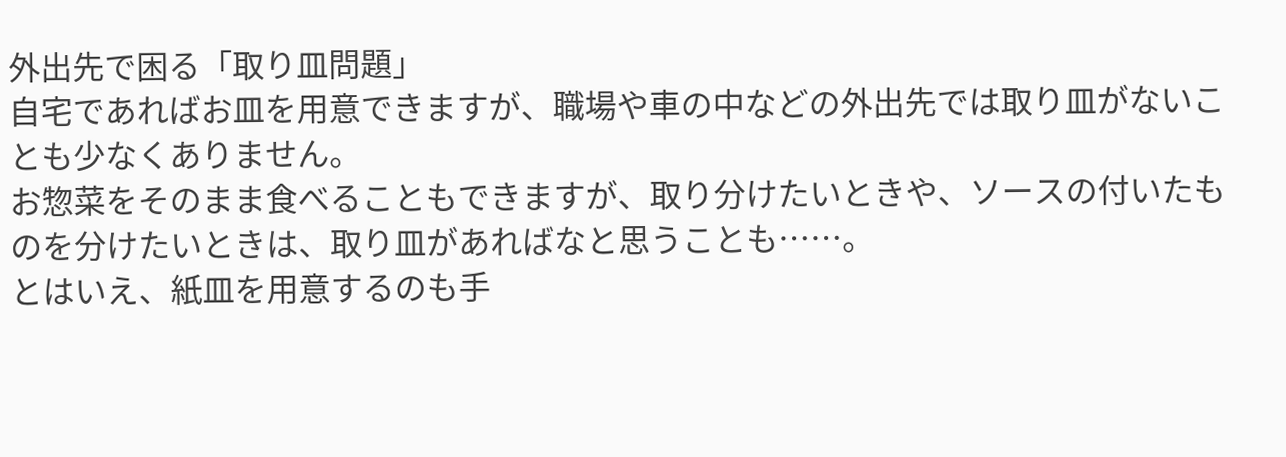外出先で困る「取り皿問題」
自宅であればお皿を用意できますが、職場や車の中などの外出先では取り皿がないことも少なくありません。
お惣菜をそのまま食べることもできますが、取り分けたいときや、ソースの付いたものを分けたいときは、取り皿があればなと思うことも……。
とはいえ、紙皿を用意するのも手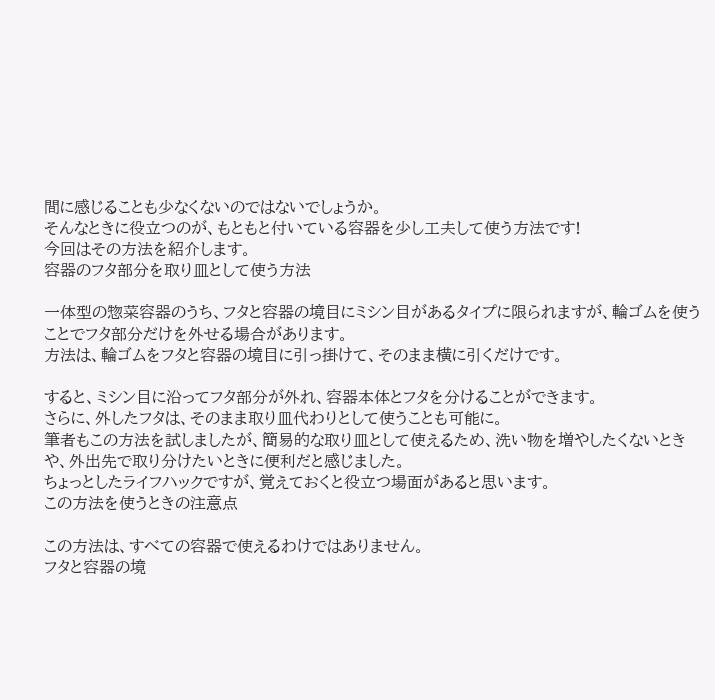間に感じることも少なくないのではないでしょうか。
そんなときに役立つのが、もともと付いている容器を少し工夫して使う方法です!
今回はその方法を紹介します。
容器のフタ部分を取り皿として使う方法

一体型の惣菜容器のうち、フタと容器の境目にミシン目があるタイプに限られますが、輪ゴムを使うことでフタ部分だけを外せる場合があります。
方法は、輪ゴムをフタと容器の境目に引っ掛けて、そのまま横に引くだけです。

すると、ミシン目に沿ってフタ部分が外れ、容器本体とフタを分けることができます。
さらに、外したフタは、そのまま取り皿代わりとして使うことも可能に。
筆者もこの方法を試しましたが、簡易的な取り皿として使えるため、洗い物を増やしたくないときや、外出先で取り分けたいときに便利だと感じました。
ちょっとしたライフハックですが、覚えておくと役立つ場面があると思います。
この方法を使うときの注意点

この方法は、すべての容器で使えるわけではありません。
フタと容器の境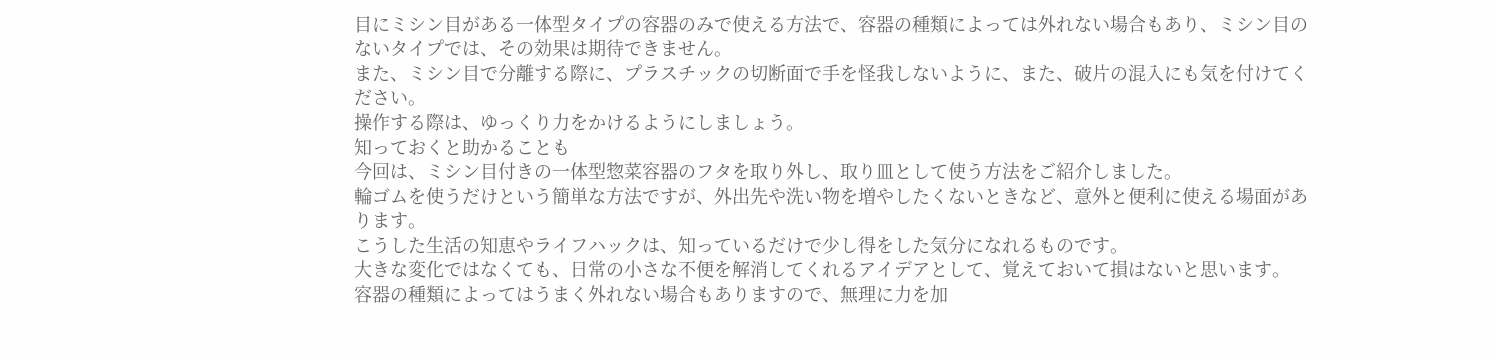目にミシン目がある一体型タイプの容器のみで使える方法で、容器の種類によっては外れない場合もあり、ミシン目のないタイプでは、その効果は期待できません。
また、ミシン目で分離する際に、プラスチックの切断面で手を怪我しないように、また、破片の混入にも気を付けてください。
操作する際は、ゆっくり力をかけるようにしましょう。
知っておくと助かることも
今回は、ミシン目付きの一体型惣菜容器のフタを取り外し、取り皿として使う方法をご紹介しました。
輪ゴムを使うだけという簡単な方法ですが、外出先や洗い物を増やしたくないときなど、意外と便利に使える場面があります。
こうした生活の知恵やライフハックは、知っているだけで少し得をした気分になれるものです。
大きな変化ではなくても、日常の小さな不便を解消してくれるアイデアとして、覚えておいて損はないと思います。
容器の種類によってはうまく外れない場合もありますので、無理に力を加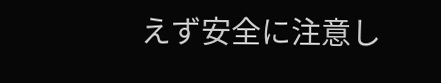えず安全に注意し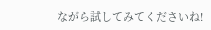ながら試してみてくださいね!